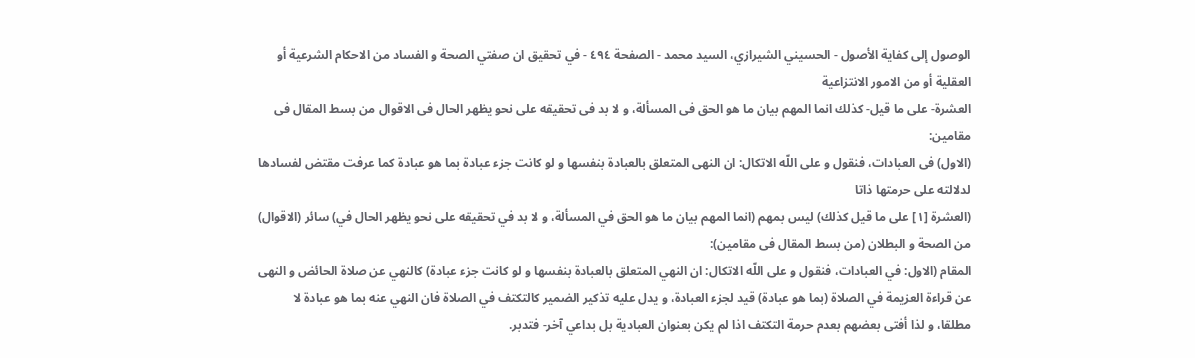الوصول إلى كفاية الأصول - الحسيني الشيرازي، السيد محمد - الصفحة ٤٩٤ - في تحقيق ان صفتي الصحة و الفساد من الاحكام الشرعية أو العقلية أو من الامور الانتزاعية
العشرة- على ما قيل- كذلك انما المهم بيان ما هو الحق فى المسألة، و لا بد فى تحقيقه على نحو يظهر الحال فى الاقوال من بسط المقال فى مقامين:
(الاول) فى العبادات، فنقول و على اللّه الاتكال: ان النهى المتعلق بالعبادة بنفسها و لو كانت جزء عبادة بما هو عبادة كما عرفت مقتض لفسادها لدلالته على حرمتها ذاتا
(العشرة [١] على ما قيل كذلك) ليس بمهم (انما المهم بيان ما هو الحق في المسألة، و لا بد في تحقيقه على نحو يظهر الحال في) سائر (الاقوال) من الصحة و البطلان (من بسط المقال فى مقامين):
المقام (الاول: في العبادات، فنقول و على اللّه الاتكال: ان النهي المتعلق بالعبادة بنفسها و لو كانت جزء عبادة) كالنهي عن صلاة الحائض و النهى عن قراءة العزيمة في الصلاة (بما هو عبادة) قيد لجزء العبادة، و يدل عليه تذكير الضمير كالتكتف في الصلاة فان النهي عنه بما هو عبادة لا مطلقا، و لذا أفتى بعضهم بعدم حرمة التكتف اذا لم يكن بعنوان العبادية بل بداعي آخر- فتدبر.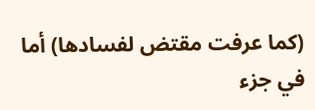(كما عرفت مقتض لفسادها) أما في جزء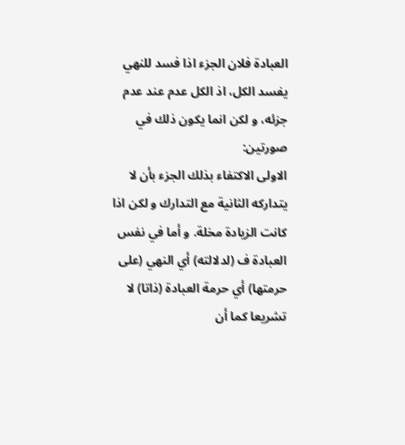العبادة فلان الجزء اذا فسد للنهي يفسد الكل، اذ الكل عدم عند عدم جزئه، و لكن انما يكون ذلك في صورتين:
الاولى الاكتفاء بذلك الجزء بأن لا يتداركه الثانية مع التدارك و لكن اذا كانت الزيادة مخلة. و أما في نفس العبادة ف (لدلالته) أي النهي (على حرمتها) أي حرمة العبادة (ذاتا) لا تشريعا كما أن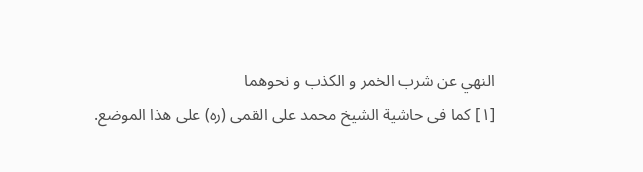النهي عن شرب الخمر و الكذب و نحوهما
[١] كما فى حاشية الشيخ محمد على القمى (ره) على هذا الموضع.